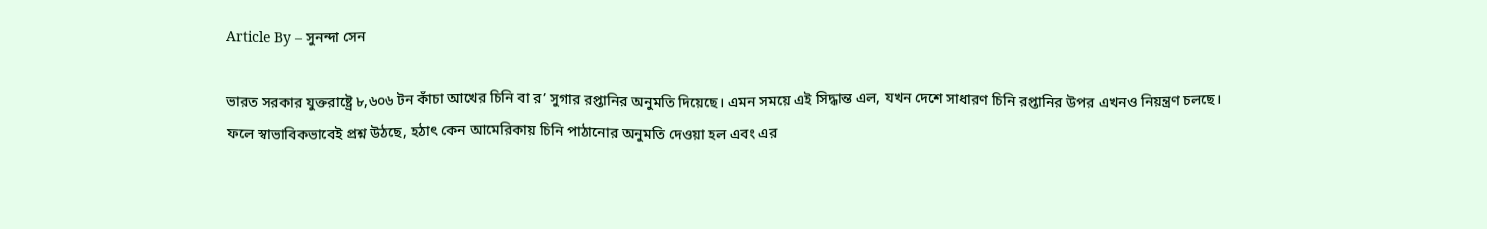Article By – সুনন্দা সেন

ভারত সরকার যুক্তরাষ্ট্রে ৮,৬০৬ টন কাঁচা আখের চিনি বা র’ সুগার রপ্তানির অনুমতি দিয়েছে। এমন সময়ে এই সিদ্ধান্ত এল, যখন দেশে সাধারণ চিনি রপ্তানির উপর এখনও নিয়ন্ত্রণ চলছে। ফলে স্বাভাবিকভাবেই প্রশ্ন উঠছে, হঠাৎ কেন আমেরিকায় চিনি পাঠানোর অনুমতি দেওয়া হল এবং এর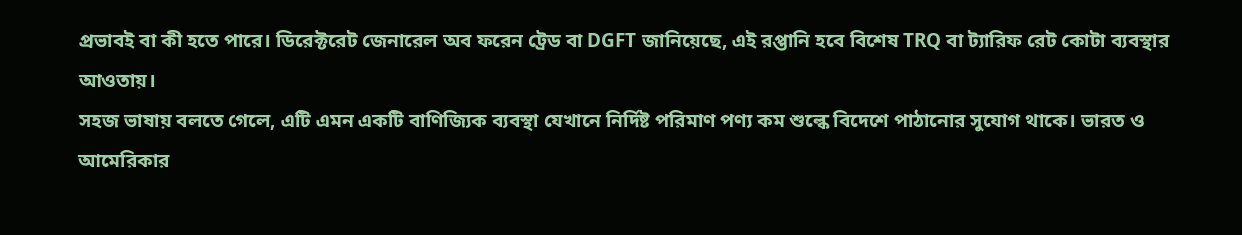প্রভাবই বা কী হতে পারে। ডিরেক্টরেট জেনারেল অব ফরেন ট্রেড বা DGFT জানিয়েছে, এই রপ্তানি হবে বিশেষ TRQ বা ট্যারিফ রেট কোটা ব্যবস্থার আওতায়।
সহজ ভাষায় বলতে গেলে, এটি এমন একটি বাণিজ্যিক ব্যবস্থা যেখানে নির্দিষ্ট পরিমাণ পণ্য কম শুল্কে বিদেশে পাঠানোর সুযোগ থাকে। ভারত ও আমেরিকার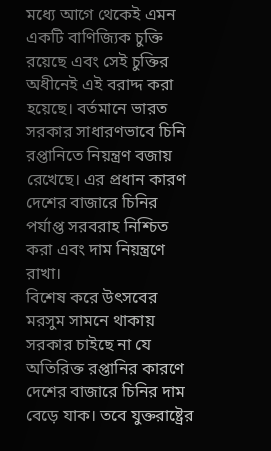মধ্যে আগে থেকেই এমন একটি বাণিজ্যিক চুক্তি রয়েছে এবং সেই চুক্তির অধীনেই এই বরাদ্দ করা হয়েছে। বর্তমানে ভারত সরকার সাধারণভাবে চিনি রপ্তানিতে নিয়ন্ত্রণ বজায় রেখেছে। এর প্রধান কারণ দেশের বাজারে চিনির পর্যাপ্ত সরবরাহ নিশ্চিত করা এবং দাম নিয়ন্ত্রণে রাখা।
বিশেষ করে উৎসবের মরসুম সামনে থাকায় সরকার চাইছে না যে অতিরিক্ত রপ্তানির কারণে দেশের বাজারে চিনির দাম বেড়ে যাক। তবে যুক্তরাষ্ট্রের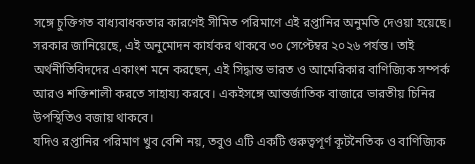সঙ্গে চুক্তিগত বাধ্যবাধকতার কারণেই সীমিত পরিমাণে এই রপ্তানির অনুমতি দেওয়া হয়েছে। সরকার জানিয়েছে, এই অনুমোদন কার্যকর থাকবে ৩০ সেপ্টেম্বর ২০২৬ পর্যন্ত। তাই অর্থনীতিবিদদের একাংশ মনে করছেন, এই সিদ্ধান্ত ভারত ও আমেরিকার বাণিজ্যিক সম্পর্ক আরও শক্তিশালী করতে সাহায্য করবে। একইসঙ্গে আন্তর্জাতিক বাজারে ভারতীয় চিনির উপস্থিতিও বজায় থাকবে।
যদিও রপ্তানির পরিমাণ খুব বেশি নয়, তবুও এটি একটি গুরুত্বপূর্ণ কূটনৈতিক ও বাণিজ্যিক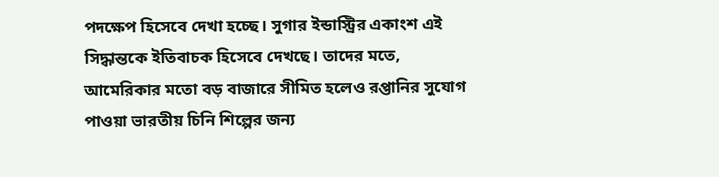পদক্ষেপ হিসেবে দেখা হচ্ছে। সুগার ইন্ডাস্ট্রির একাংশ এই সিদ্ধান্তকে ইতিবাচক হিসেবে দেখছে। তাদের মতে, আমেরিকার মতো বড় বাজারে সীমিত হলেও রপ্তানির সুযোগ পাওয়া ভারতীয় চিনি শিল্পের জন্য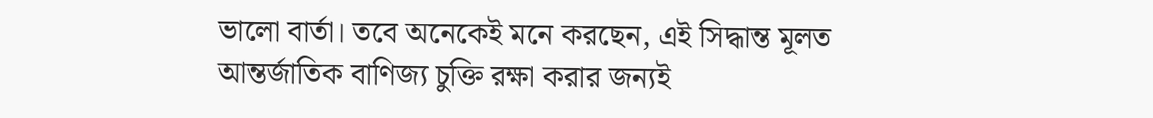ভালো বার্তা। তবে অনেকেই মনে করছেন, এই সিদ্ধান্ত মূলত আন্তর্জাতিক বাণিজ্য চুক্তি রক্ষা করার জন্যই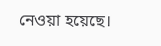নেওয়া হয়েছে।